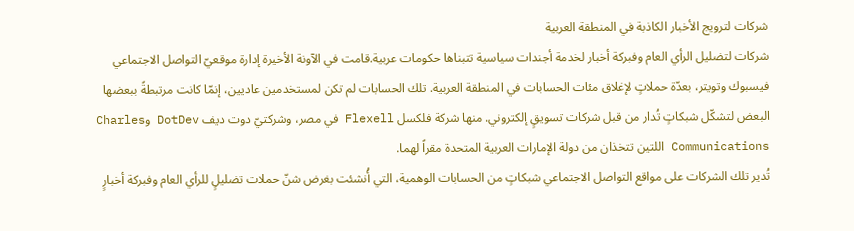شركات لترويج الأخبار الكاذبة في المنطقة العربية
شركات لتضليل الرأي العام وفبركة أخبار لخدمة أجندات سياسية تتبناها حكومات عربية.قامت في الآونة الأخيرة إدارة موقعيّ التواصل الاجتماعي فيسبوك وتويتر، بعدّة حملاتٍ لإغلاق مئات الحسابات في المنطقة العربية. تلك الحسابات لم تكن لمستخدمين عاديين، إنمّا كانت مرتبطةً ببعضها البعض لتشكّل شبكاتٍ تُدار من قبل شركات تسويقٍ إلكتروني. منها شركة فلكسل Flexell في مصر، وشركتيّ دوت ديف DotDev وCharles Communications اللتين تتخذان من دولة الإمارات العربية المتحدة مقراً لهما.
تُدير تلك الشركات على مواقع التواصل الاجتماعي شبكاتٍ من الحسابات الوهمية، التي أُنشئت بغرض شنّ حملات تضليلٍ للرأي العام وفبركة أخبارٍ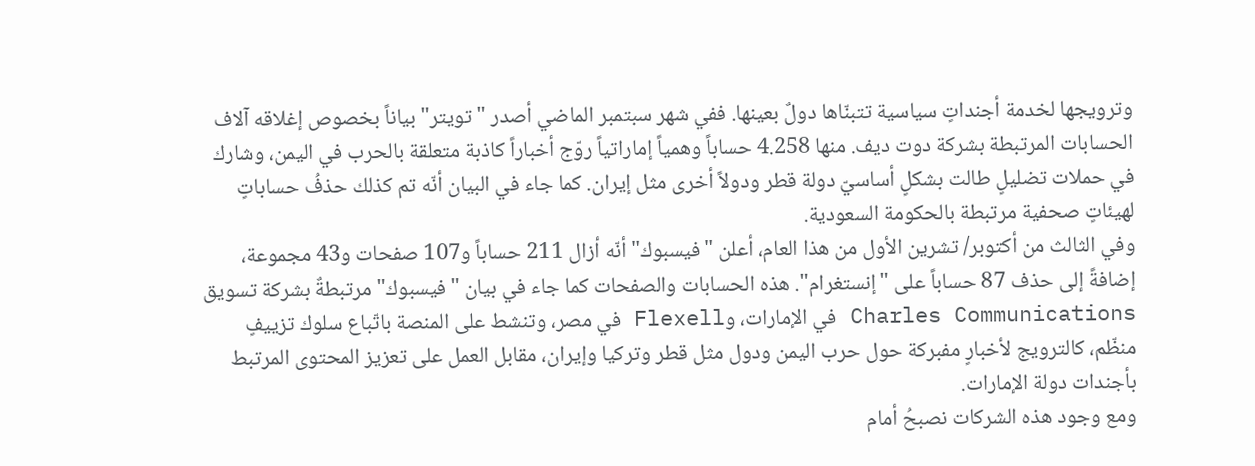وترويجها لخدمة أجنداتٍ سياسية تتبنّاها دولٌ بعينها. ففي شهر سبتمبر الماضي أصدر "تويتر" بياناً بخصوص إغلاقه آلاف الحسابات المرتبطة بشركة دوت ديف. منها 4.258 حساباً وهمياً إماراتياً روّج أخباراً كاذبة متعلقة بالحرب في اليمن، وشارك في حملات تضليلٍ طالت بشكلٍ أساسيّ دولة قطر ودولاً أخرى مثل إيران. كما جاء في البيان أنّه تم كذلك حذفُ حساباتٍ لهيئاتٍ صحفية مرتبطة بالحكومة السعودية.
وفي الثالث من أكتوبر/ تشرين الأول من هذا العام، أعلن "فيسبوك" أنّه أزال 211 حساباً و107 صفحات و43 مجموعة، إضافةً إلى حذف 87 حساباً على "إنستغرام". هذه الحسابات والصفحات كما جاء في بيان "فيسبوك" مرتبطةٌ بشركة تسويق Charles Communications في الإمارات، وFlexell في مصر، وتنشط على المنصة باتّباع سلوك تزييفٍ منظّم، كالترويج لأخبارٍ مفبركة حول حرب اليمن ودول مثل قطر وتركيا وإيران، مقابل العمل على تعزيز المحتوى المرتبط بأجندات دولة الإمارات.
ومع وجود هذه الشركات نصبحُ أمام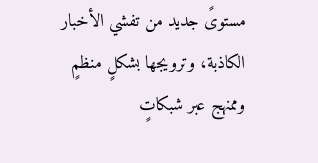مستوىً جديد من تفشي الأخبار الكاذبة، وترويجها بشكلٍ منظمٍ وممنهج عبر شبكاتٍ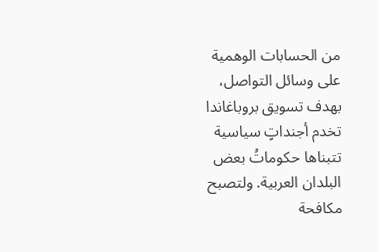من الحسابات الوهمية على وسائل التواصل، بهدف تسويق بروباغاندا تخدم أجنداتٍ سياسية تتبناها حكوماتُ بعض البلدان العربية. ولتصبح مكافحة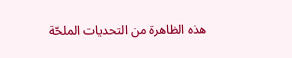هذه الظاهرة من التحديات الملحّة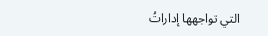التي تواجهها إداراتُ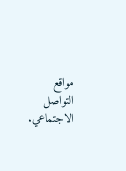مواقع التواصل الاجتماعي.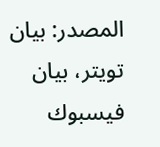المصدر: بيان تويتر، بيان فيسبوك